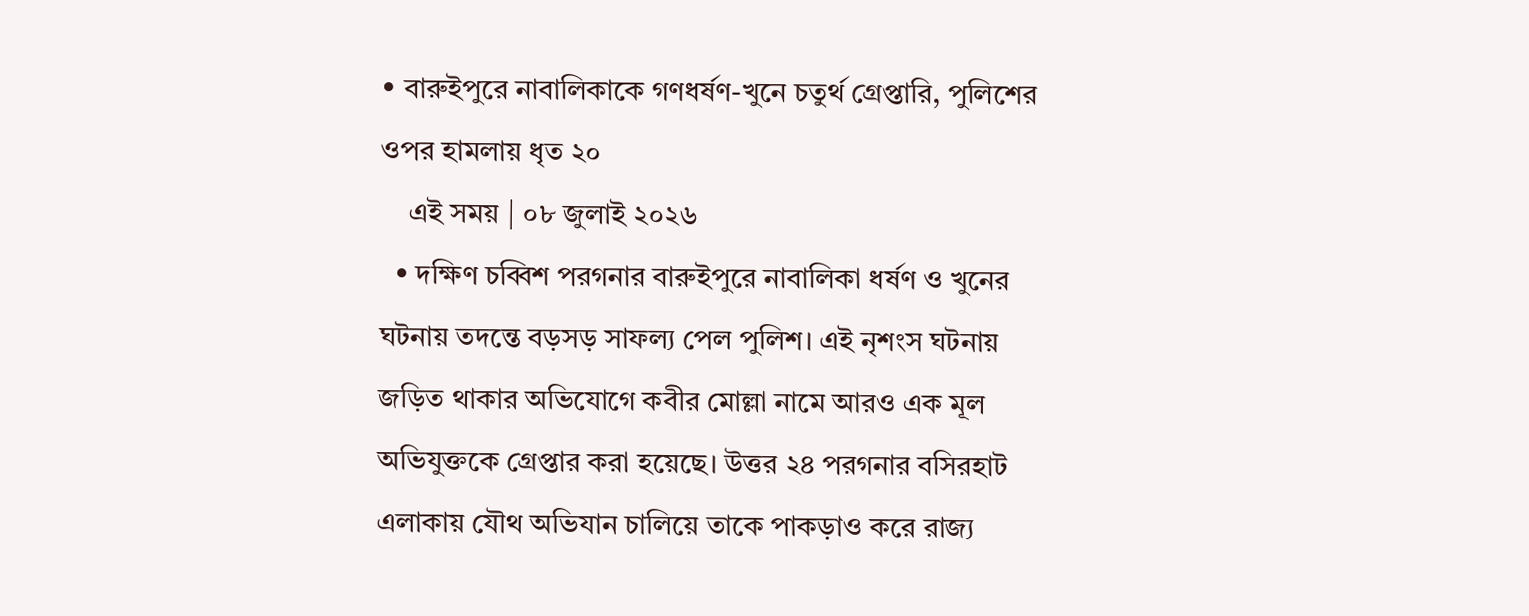• বারুইপুরে নাবালিকাকে গণধর্ষণ-খুনে চতুর্থ গ্রেপ্তারি, পুলিশের ওপর হামলায় ধৃত ২০
    এই সময় | ০৮ জুলাই ২০২৬
  • দক্ষিণ চব্বিশ পরগনার বারুইপুরে নাবালিকা ধর্ষণ ও খুনের ঘটনায় তদন্তে বড়সড় সাফল্য পেল পুলিশ। এই নৃশংস ঘটনায় জড়িত থাকার অভিযোগে কবীর মোল্লা নামে আরও এক মূল অভিযুক্তকে গ্রেপ্তার করা হয়েছে। উত্তর ২৪ পরগনার বসিরহাট এলাকায় যৌথ অভিযান চালিয়ে তাকে পাকড়াও করে রাজ্য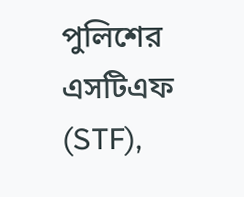পুলিশের এসটিএফ (STF),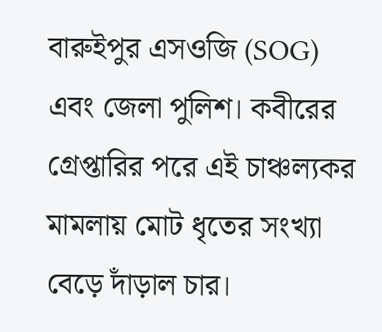বারুইপুর এসওজি (SOG) এবং জেলা পুলিশ। কবীরের গ্রেপ্তারির পরে এই চাঞ্চল্যকর মামলায় মোট ধৃতের সংখ্যা বেড়ে দাঁড়াল চার।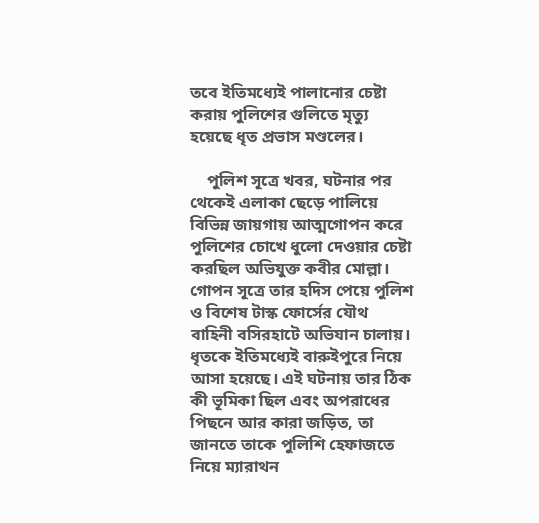তবে ইতিমধ্যেই পালানোর চেষ্টা করায় পুলিশের গুলিতে মৃত্যু হয়েছে ধৃত প্রভাস মণ্ডলের।

    পুলিশ সূত্রে খবর, ঘটনার পর থেকেই এলাকা ছেড়ে পালিয়ে বিভিন্ন জায়গায় আত্মগোপন করে পুলিশের চোখে ধুলো দেওয়ার চেষ্টা করছিল অভিযুক্ত কবীর মোল্লা। গোপন সূত্রে তার হদিস পেয়ে পুলিশ ও বিশেষ টাস্ক ফোর্সের যৌথ বাহিনী বসিরহাটে অভিযান চালায়। ধৃতকে ইতিমধ্যেই বারুইপুরে নিয়ে আসা হয়েছে। এই ঘটনায় তার ঠিক কী ভূমিকা ছিল এবং অপরাধের পিছনে আর কারা জড়িত, তা জানতে তাকে পুলিশি হেফাজতে নিয়ে ম্যারাথন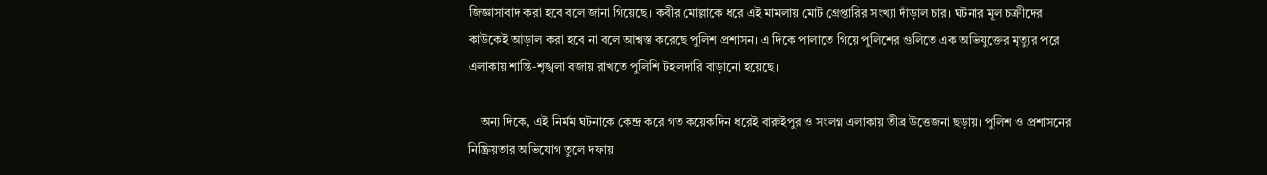জিজ্ঞাসাবাদ করা হবে বলে জানা গিয়েছে। কবীর মোল্লাকে ধরে এই মামলায় মোট গ্রেপ্তারির সংখ্যা দাঁড়াল চার। ঘটনার মূল চক্রীদের কাউকেই আড়াল করা হবে না বলে আশ্বস্ত করেছে পুলিশ প্রশাসন। এ দিকে পালাতে গিয়ে পুলিশের গুলিতে এক অভিযুক্তের মৃত্যুর পরে এলাকায় শান্তি-শৃঙ্খলা বজায় রাখতে পুলিশি টহলদারি বাড়ানো হয়েছে।

    অন্য দিকে, এই নির্মম ঘটনাকে কেন্দ্র করে গত কয়েকদিন ধরেই বারুইপুর ও সংলগ্ন এলাকায় তীব্র উত্তেজনা ছড়ায়। পুলিশ ও প্রশাসনের নিষ্ক্রিয়তার অভিযোগ তুলে দফায়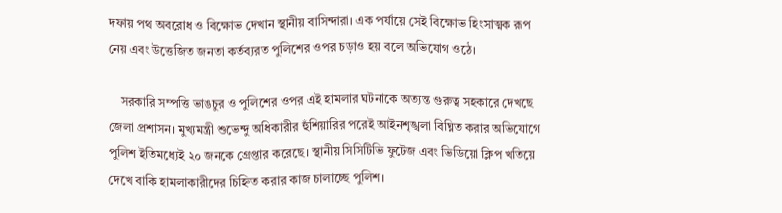দফায় পথ অবরোধ ও বিক্ষোভ দেখান স্থানীয় বাসিন্দারা। এক পর্যায়ে সেই বিক্ষোভ হিংসাত্মক রূপ নেয় এবং উত্তেজিত জনতা কর্তব্যরত পুলিশের ওপর চড়াও হয় বলে অভিযোগ ওঠে।

    সরকারি সম্পত্তি ভাঙচুর ও পুলিশের ওপর এই হামলার ঘটনাকে অত্যন্ত গুরুত্ব সহকারে দেখছে জেলা প্রশাসন। মুখ্যমন্ত্রী শুভেন্দু অধিকারীর হুঁশিয়ারির পরেই আইনশৃঙ্খলা বিঘ্নিত করার অভিযোগে পুলিশ ইতিমধ্যেই ২০ জনকে গ্রেপ্তার করেছে। স্থানীয় সিসিটিভি ফুটেজ এবং ভিডিয়ো ক্লিপ খতিয়ে দেখে বাকি হামলাকারীদের চিহ্নিত করার কাজ চালাচ্ছে পুলিশ।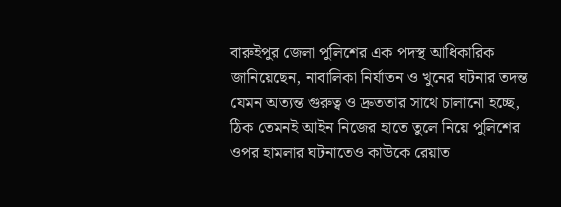বারুইপুর জেলা পুলিশের এক পদস্থ আধিকারিক জানিয়েছেন, নাবালিকা নির্যাতন ও খুনের ঘটনার তদন্ত যেমন অত্যন্ত গুরুত্ব ও দ্রুততার সাথে চালানো হচ্ছে, ঠিক তেমনই আইন নিজের হাতে তুলে নিয়ে পুলিশের ওপর হামলার ঘটনাতেও কাউকে রেয়াত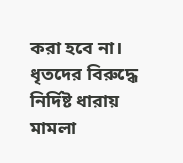করা হবে না। ধৃতদের বিরুদ্ধে নির্দিষ্ট ধারায় মামলা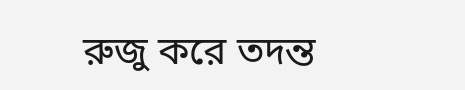রুজু করে তদন্ত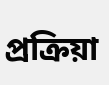প্রক্রিয়া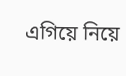এগিয়ে নিয়ে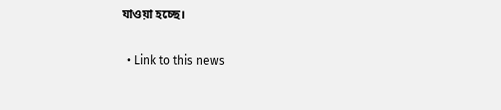যাওয়া হচ্ছে।

  • Link to this news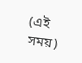(এই সময়)